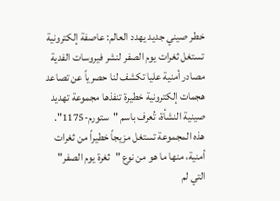خطر صيني جديد يهدد العالم: عاصفة إلكترونية تستغل ثغرات يوم الصفر لنشر فيروسات الفدية
مصادر أمنية عليا تكشف لنا حصرياً عن تصاعد هجمات إلكترونية خطيرة تنفذها مجموعة تهديد صينية النشأة، تُعرف باسم "ستورم-1175". هذه المجموعة تستغل مزيجاً خطيراً من ثغرات أمنية، منها ما هو من نوع "ثغرة يوم الصفر" التي لم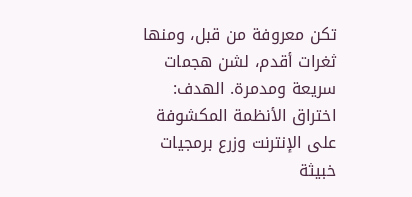تكن معروفة من قبل، ومنها ثغرات أقدم، لشن هجمات سريعة ومدمرة. الهدف: اختراق الأنظمة المكشوفة على الإنترنت وزرع برمجيات خبيثة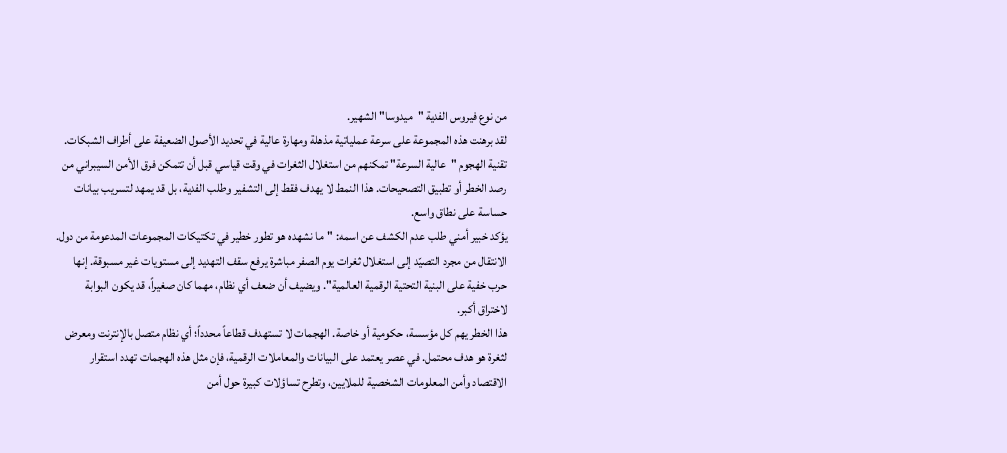من نوع فيروس الفدية "ميدوسا" الشهير.
لقد برهنت هذه المجموعة على سرعة عملياتية مذهلة ومهارة عالية في تحديد الأصول الضعيفة على أطراف الشبكات. تقنية الهجوم "عالية السرعة" تمكنهم من استغلال الثغرات في وقت قياسي قبل أن تتمكن فرق الأمن السيبراني من رصد الخطر أو تطبيق التصحيحات. هذا النمط لا يهدف فقط إلى التشفير وطلب الفدية، بل قد يمهد لتسريب بيانات حساسة على نطاق واسع.
يؤكد خبير أمني طلب عدم الكشف عن اسمه: "ما نشهده هو تطور خطير في تكتيكات المجموعات المدعومة من دول. الانتقال من مجرد التصيّد إلى استغلال ثغرات يوم الصفر مباشرة يرفع سقف التهديد إلى مستويات غير مسبوقة. إنها حرب خفية على البنية التحتية الرقمية العالمية". ويضيف أن ضعف أي نظام، مهما كان صغيراً، قد يكون البوابة لاختراق أكبر.
هذا الخطر يهم كل مؤسسة، حكومية أو خاصة. الهجمات لا تستهدف قطاعاً محدداً؛ أي نظام متصل بالإنترنت ومعرض لثغرة هو هدف محتمل. في عصر يعتمد على البيانات والمعاملات الرقمية، فإن مثل هذه الهجمات تهدد استقرار الاقتصاد وأمن المعلومات الشخصية للملايين، وتطرح تساؤلات كبيرة حول أمن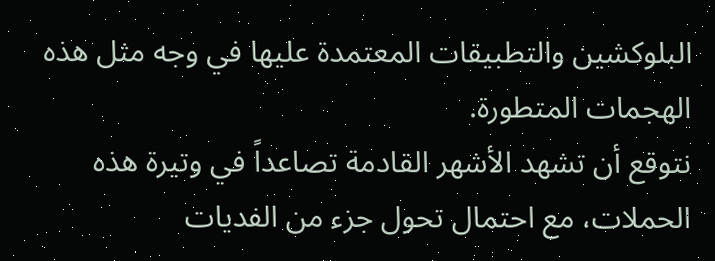البلوكشين والتطبيقات المعتمدة عليها في وجه مثل هذه الهجمات المتطورة.
نتوقع أن تشهد الأشهر القادمة تصاعداً في وتيرة هذه الحملات، مع احتمال تحول جزء من الفديات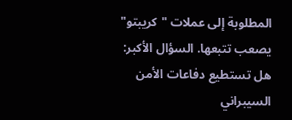المطلوبة إلى عملات "كريبتو" يصعب تتبعها. السؤال الأكبر: هل تستطيع دفاعات الأمن السيبراني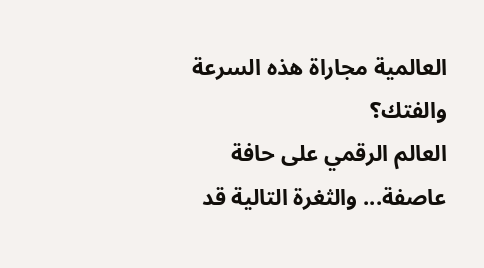العالمية مجاراة هذه السرعة والفتك؟
العالم الرقمي على حافة عاصفة... والثغرة التالية قد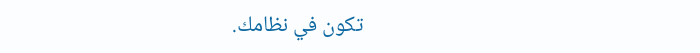تكون في نظامك.